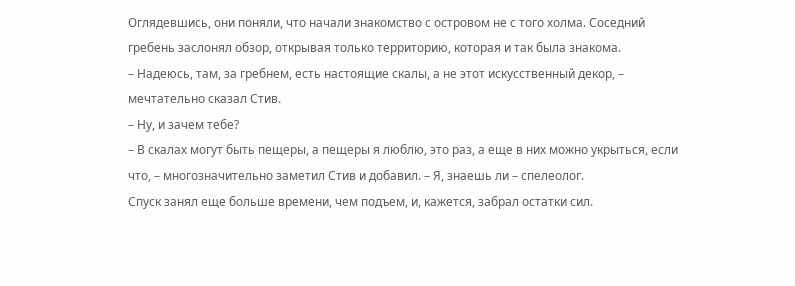Оглядевшись, они поняли, что начали знакомство с островом не с того холма. Соседний гребень заслонял обзор, открывая только территорию, которая и так была знакома.
– Надеюсь, там, за гребнем, есть настоящие скалы, а не этот искусственный декор, – мечтательно сказал Стив.
– Ну, и зачем тебе?
– В скалах могут быть пещеры, а пещеры я люблю, это раз, а еще в них можно укрыться, если что, – многозначительно заметил Стив и добавил. – Я, знаешь ли – спелеолог.
Спуск занял еще больше времени, чем подъем, и, кажется, забрал остатки сил.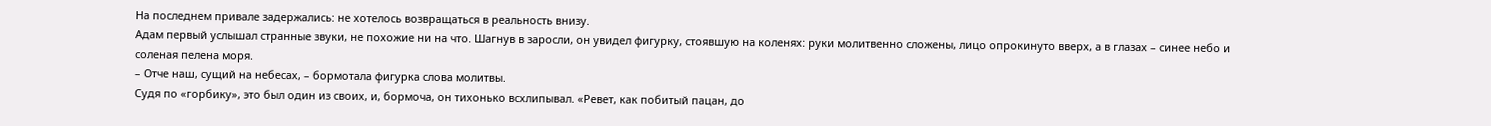На последнем привале задержались: не хотелось возвращаться в реальность внизу.
Адам первый услышал странные звуки, не похожие ни на что. Шагнув в заросли, он увидел фигурку, стоявшую на коленях: руки молитвенно сложены, лицо опрокинуто вверх, а в глазах – синее небо и соленая пелена моря.
– Отче наш, сущий на небесах, – бормотала фигурка слова молитвы.
Судя по «горбику», это был один из своих, и, бормоча, он тихонько всхлипывал. «Ревет, как побитый пацан, до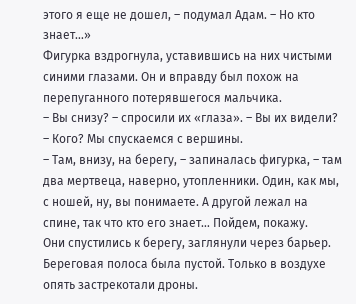этого я еще не дошел, – подумал Адам. – Но кто знает…»
Фигурка вздрогнула, уставившись на них чистыми синими глазами. Он и вправду был похож на перепуганного потерявшегося мальчика.
– Вы снизу? – спросили их «глаза». – Вы их видели?
– Кого? Мы спускаемся с вершины.
– Там, внизу, на берегу, – запиналась фигурка, – там два мертвеца, наверно, утопленники. Один, как мы, с ношей, ну, вы понимаете. А другой лежал на спине, так что кто его знает… Пойдем, покажу.
Они спустились к берегу, заглянули через барьер. Береговая полоса была пустой. Только в воздухе опять застрекотали дроны.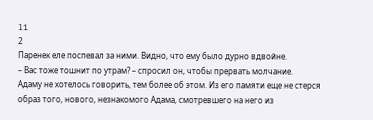l1
2
Паренек еле поспевал за ними. Видно, что ему было дурно вдвойне.
– Вас тоже тошнит по утрам? – спросил он, чтобы прервать молчание.
Адаму не хотелось говорить, тем более об этом. Из его памяти еще не стерся образ того, нового, незнакомого Адама, смотревшего на него из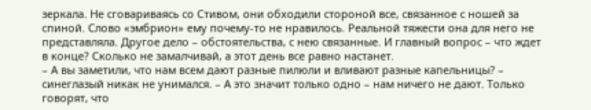зеркала. Не сговариваясь со Стивом, они обходили стороной все, связанное с ношей за спиной. Слово «эмбрион» ему почему-то не нравилось. Реальной тяжести она для него не представляла. Другое дело – обстоятельства, с нею связанные. И главный вопрос – что ждет в конце? Сколько не замалчивай, а этот день все равно настанет.
– А вы заметили, что нам всем дают разные пилюли и вливают разные капельницы? – синеглазый никак не унимался. – А это значит только одно – нам ничего не дают. Только говорят, что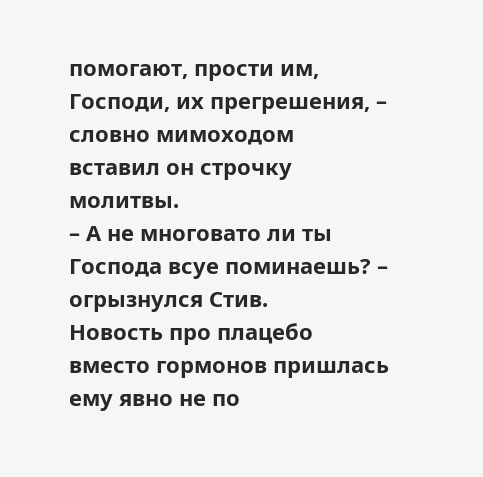помогают, прости им, Господи, их прегрешения, – словно мимоходом вставил он строчку молитвы.
– А не многовато ли ты Господа всуе поминаешь? – огрызнулся Стив.
Новость про плацебо вместо гормонов пришлась ему явно не по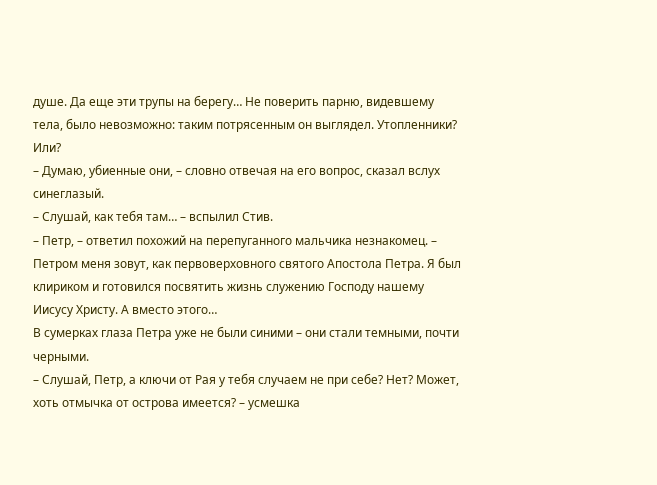душе. Да еще эти трупы на берегу… Не поверить парню, видевшему тела, было невозможно: таким потрясенным он выглядел. Утопленники? Или?
– Думаю, убиенные они, – словно отвечая на его вопрос, сказал вслух синеглазый.
– Слушай, как тебя там… – вспылил Стив.
– Петр, – ответил похожий на перепуганного мальчика незнакомец. – Петром меня зовут, как первоверховного святого Апостола Петра. Я был клириком и готовился посвятить жизнь служению Господу нашему Иисусу Христу. А вместо этого…
В сумерках глаза Петра уже не были синими – они стали темными, почти черными.
– Слушай, Петр, а ключи от Рая у тебя случаем не при себе? Нет? Может, хоть отмычка от острова имеется? – усмешка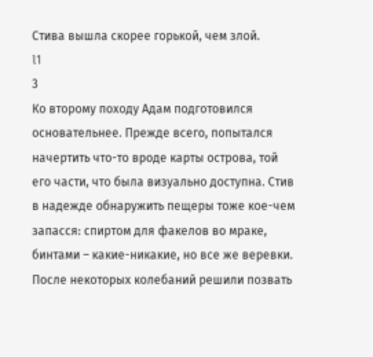Стива вышла скорее горькой, чем злой.
l1
3
Ко второму походу Адам подготовился основательнее. Прежде всего, попытался начертить что-то вроде карты острова, той его части, что была визуально доступна. Стив в надежде обнаружить пещеры тоже кое-чем запасся: спиртом для факелов во мраке, бинтами – какие-никакие, но все же веревки.
После некоторых колебаний решили позвать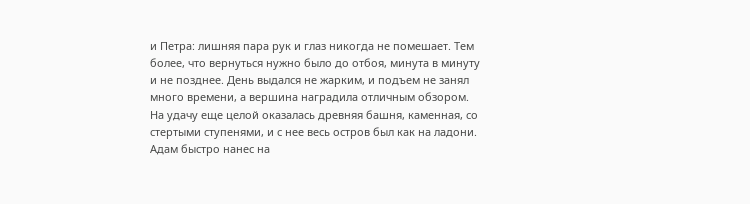и Петра: лишняя пара рук и глаз никогда не помешает. Тем более, что вернуться нужно было до отбоя, минута в минуту и не позднее. День выдался не жарким, и подъем не занял много времени, а вершина наградила отличным обзором.
На удачу еще целой оказалась древняя башня, каменная, со стертыми ступенями, и с нее весь остров был как на ладони. Адам быстро нанес на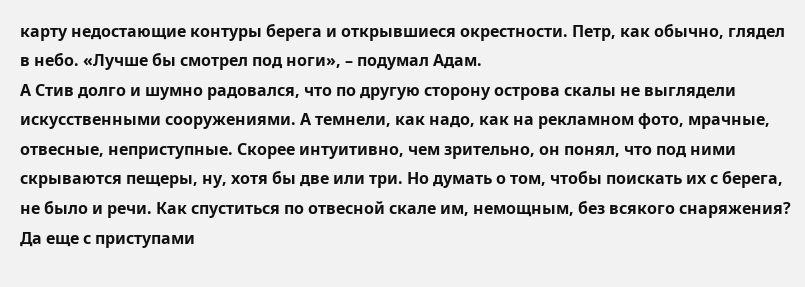карту недостающие контуры берега и открывшиеся окрестности. Петр, как обычно, глядел в небо. «Лучше бы смотрел под ноги», – подумал Адам.
А Стив долго и шумно радовался, что по другую сторону острова скалы не выглядели искусственными сооружениями. А темнели, как надо, как на рекламном фото, мрачные, отвесные, неприступные. Скорее интуитивно, чем зрительно, он понял, что под ними скрываются пещеры, ну, хотя бы две или три. Но думать о том, чтобы поискать их с берега, не было и речи. Как спуститься по отвесной скале им, немощным, без всякого снаряжения? Да еще с приступами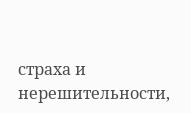страха и нерешительности,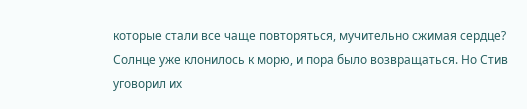которые стали все чаще повторяться, мучительно сжимая сердце?
Солнце уже клонилось к морю, и пора было возвращаться. Но Стив уговорил их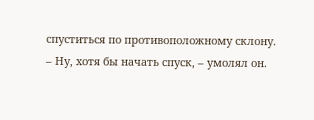спуститься по противоположному склону.
– Ну, хотя бы начать спуск, – умолял он.